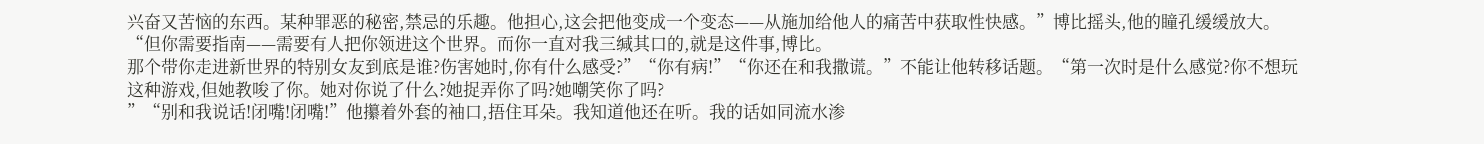兴奋又苦恼的东西。某种罪恶的秘密,禁忌的乐趣。他担心,这会把他变成一个变态——从施加给他人的痛苦中获取性快感。”博比摇头,他的瞳孔缓缓放大。“但你需要指南——需要有人把你领进这个世界。而你一直对我三缄其口的,就是这件事,博比。
那个带你走进新世界的特别女友到底是谁?伤害她时,你有什么感受?”“你有病!”“你还在和我撒谎。”不能让他转移话题。“第一次时是什么感觉?你不想玩这种游戏,但她教唆了你。她对你说了什么?她捉弄你了吗?她嘲笑你了吗?
”“别和我说话!闭嘴!闭嘴!”他攥着外套的袖口,捂住耳朵。我知道他还在听。我的话如同流水渗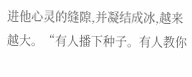进他心灵的缝隙,并凝结成冰,越来越大。“有人播下种子。有人教你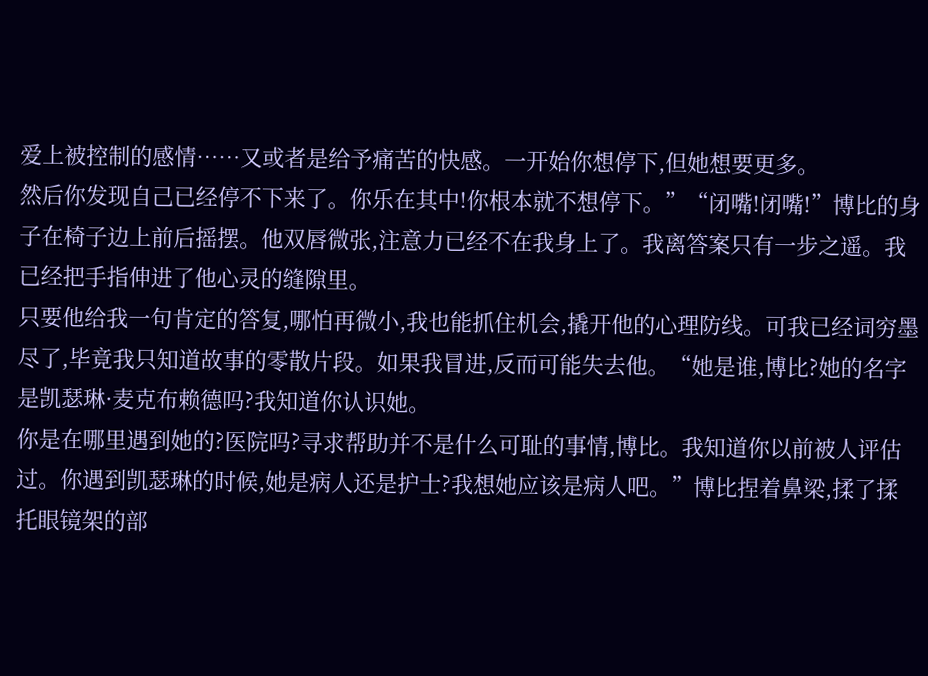爱上被控制的感情……又或者是给予痛苦的快感。一开始你想停下,但她想要更多。
然后你发现自己已经停不下来了。你乐在其中!你根本就不想停下。”“闭嘴!闭嘴!”博比的身子在椅子边上前后摇摆。他双唇微张,注意力已经不在我身上了。我离答案只有一步之遥。我已经把手指伸进了他心灵的缝隙里。
只要他给我一句肯定的答复,哪怕再微小,我也能抓住机会,撬开他的心理防线。可我已经词穷墨尽了,毕竟我只知道故事的零散片段。如果我冒进,反而可能失去他。“她是谁,博比?她的名字是凯瑟琳·麦克布赖德吗?我知道你认识她。
你是在哪里遇到她的?医院吗?寻求帮助并不是什么可耻的事情,博比。我知道你以前被人评估过。你遇到凯瑟琳的时候,她是病人还是护士?我想她应该是病人吧。”博比捏着鼻梁,揉了揉托眼镜架的部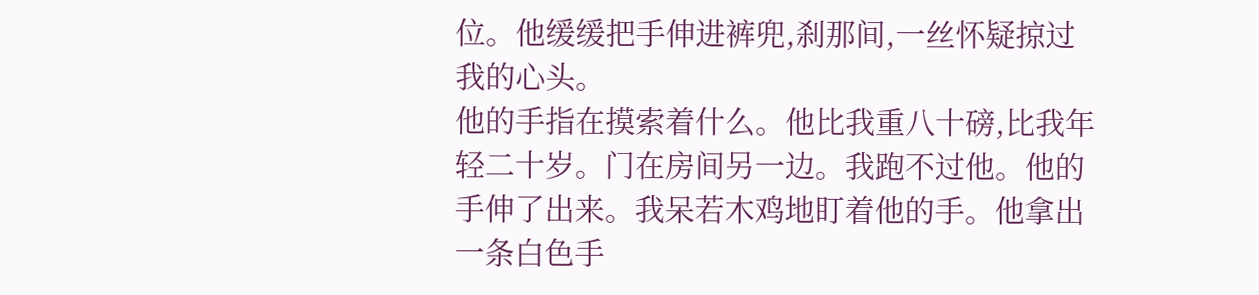位。他缓缓把手伸进裤兜,刹那间,一丝怀疑掠过我的心头。
他的手指在摸索着什么。他比我重八十磅,比我年轻二十岁。门在房间另一边。我跑不过他。他的手伸了出来。我呆若木鸡地盯着他的手。他拿出一条白色手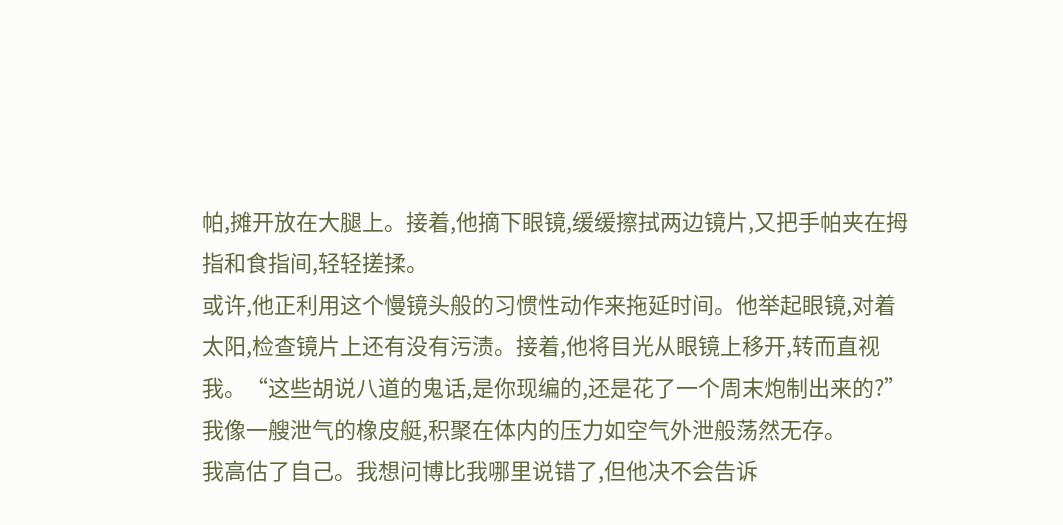帕,摊开放在大腿上。接着,他摘下眼镜,缓缓擦拭两边镜片,又把手帕夹在拇指和食指间,轻轻搓揉。
或许,他正利用这个慢镜头般的习惯性动作来拖延时间。他举起眼镜,对着太阳,检查镜片上还有没有污渍。接着,他将目光从眼镜上移开,转而直视我。“这些胡说八道的鬼话,是你现编的,还是花了一个周末炮制出来的?”我像一艘泄气的橡皮艇,积聚在体内的压力如空气外泄般荡然无存。
我高估了自己。我想问博比我哪里说错了,但他决不会告诉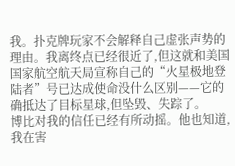我。扑克牌玩家不会解释自己虚张声势的理由。我离终点已经很近了,但这就和美国国家航空航天局宣称自己的“火星极地登陆者”号已达成使命没什么区别——它的确抵达了目标星球,但坠毁、失踪了。
博比对我的信任已经有所动摇。他也知道,我在害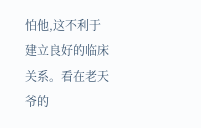怕他,这不利于建立良好的临床关系。看在老天爷的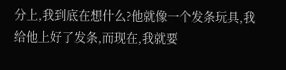分上,我到底在想什么?他就像一个发条玩具,我给他上好了发条,而现在,我就要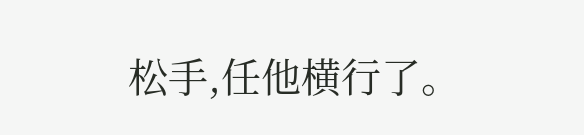松手,任他横行了。